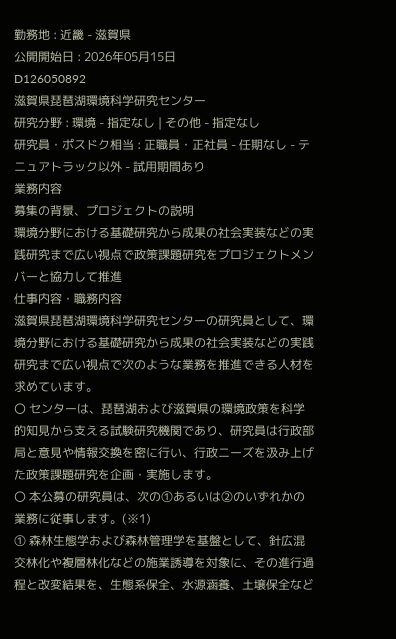勤務地 : 近畿 - 滋賀県
公開開始日 : 2026年05月15日
D126050892
滋賀県琵琶湖環境科学研究センター
研究分野 : 環境 - 指定なし | その他 - 指定なし
研究員・ポスドク相当 : 正職員・正社員 - 任期なし - テニュアトラック以外 - 試用期間あり
業務内容
募集の背景、プロジェクトの説明
環境分野における基礎研究から成果の社会実装などの実践研究まで広い視点で政策課題研究をプロジェクトメンバーと協力して推進
仕事内容・職務内容
滋賀県琵琶湖環境科学研究センターの研究員として、環境分野における基礎研究から成果の社会実装などの実践研究まで広い視点で次のような業務を推進できる人材を求めています。
〇 センターは、琵琶湖および滋賀県の環境政策を科学的知見から支える試験研究機関であり、研究員は行政部局と意見や情報交換を密に行い、行政ニーズを汲み上げた政策課題研究を企画・実施します。
〇 本公募の研究員は、次の①あるいは②のいずれかの業務に従事します。(※1)
① 森林生態学および森林管理学を基盤として、針広混交林化や複層林化などの施業誘導を対象に、その進行過程と改変結果を、生態系保全、水源涵養、土壌保全など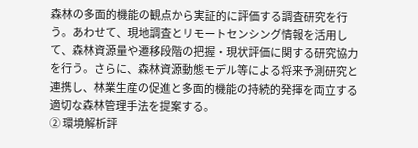森林の多面的機能の観点から実証的に評価する調査研究を行う。あわせて、現地調査とリモートセンシング情報を活用して、森林資源量や遷移段階の把握・現状評価に関する研究協力を行う。さらに、森林資源動態モデル等による将来予測研究と連携し、林業生産の促進と多面的機能の持続的発揮を両立する適切な森林管理手法を提案する。
② 環境解析評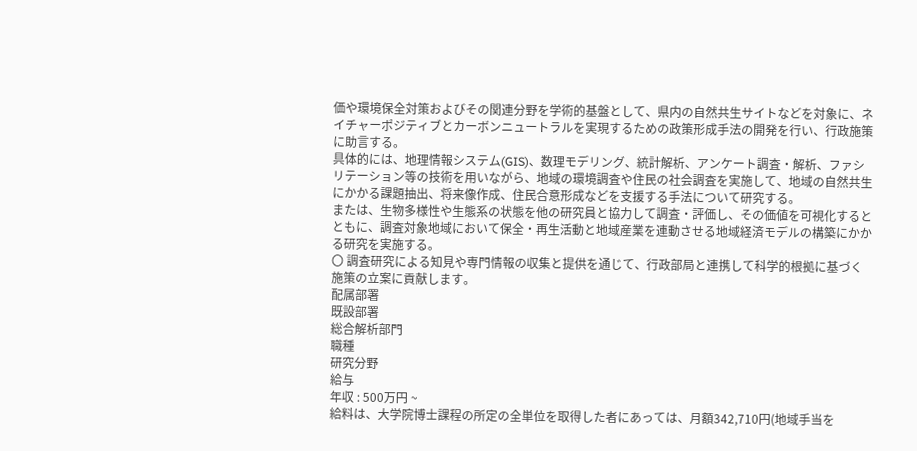価や環境保全対策およびその関連分野を学術的基盤として、県内の自然共生サイトなどを対象に、ネイチャーポジティブとカーボンニュートラルを実現するための政策形成手法の開発を行い、行政施策に助言する。
具体的には、地理情報システム(GIS)、数理モデリング、統計解析、アンケート調査・解析、ファシリテーション等の技術を用いながら、地域の環境調査や住民の社会調査を実施して、地域の自然共生にかかる課題抽出、将来像作成、住民合意形成などを支援する手法について研究する。
または、生物多様性や生態系の状態を他の研究員と協力して調査・評価し、その価値を可視化するとともに、調査対象地域において保全・再生活動と地域産業を連動させる地域経済モデルの構築にかかる研究を実施する。
〇 調査研究による知見や専門情報の収集と提供を通じて、行政部局と連携して科学的根拠に基づく施策の立案に貢献します。
配属部署
既設部署
総合解析部門
職種
研究分野
給与
年収 : 500万円 ~
給料は、大学院博士課程の所定の全単位を取得した者にあっては、月額342,710円(地域手当を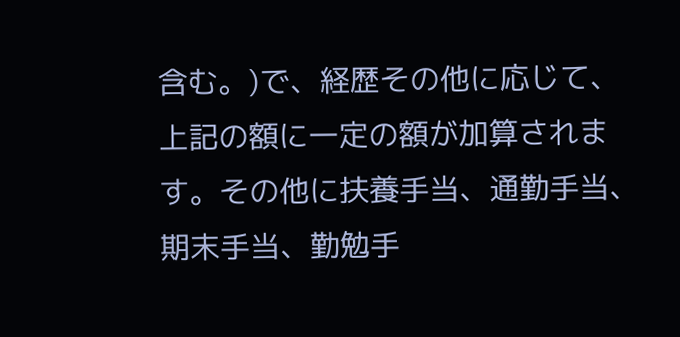含む。)で、経歴その他に応じて、上記の額に一定の額が加算されます。その他に扶養手当、通勤手当、期末手当、勤勉手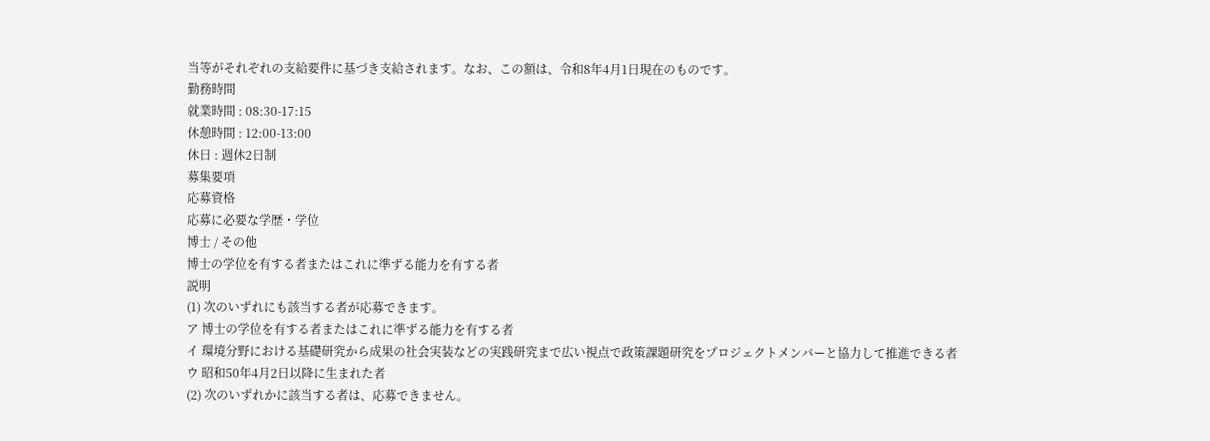当等がそれぞれの支給要件に基づき支給されます。なお、この額は、令和8年4月1日現在のものです。
勤務時間
就業時間 : 08:30-17:15
休憩時間 : 12:00-13:00
休日 : 週休2日制
募集要項
応募資格
応募に必要な学歴・学位
博士 / その他
博士の学位を有する者またはこれに準ずる能力を有する者
説明
(1) 次のいずれにも該当する者が応募できます。
ア 博士の学位を有する者またはこれに準ずる能力を有する者
イ 環境分野における基礎研究から成果の社会実装などの実践研究まで広い視点で政策課題研究をプロジェクトメンバーと協力して推進できる者
ウ 昭和50年4月2日以降に生まれた者
(2) 次のいずれかに該当する者は、応募できません。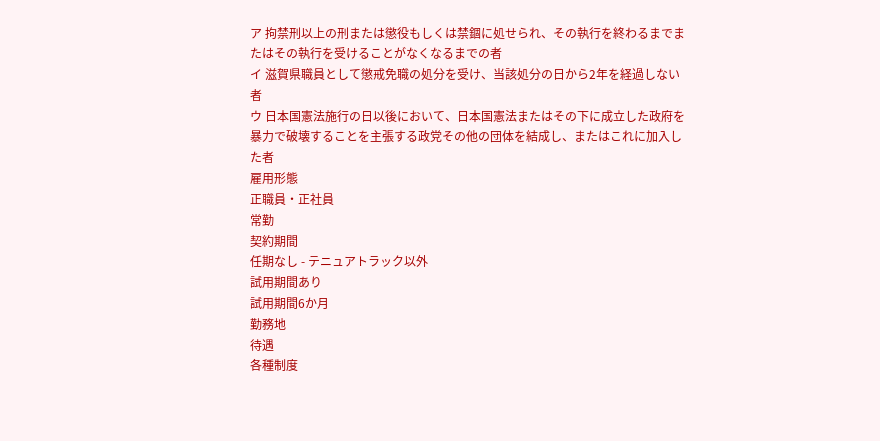ア 拘禁刑以上の刑または懲役もしくは禁錮に処せられ、その執行を終わるまでまたはその執行を受けることがなくなるまでの者
イ 滋賀県職員として懲戒免職の処分を受け、当該処分の日から2年を経過しない者
ウ 日本国憲法施行の日以後において、日本国憲法またはその下に成立した政府を暴力で破壊することを主張する政党その他の団体を結成し、またはこれに加入した者
雇用形態
正職員・正社員
常勤
契約期間
任期なし - テニュアトラック以外
試用期間あり
試用期間6か月
勤務地
待遇
各種制度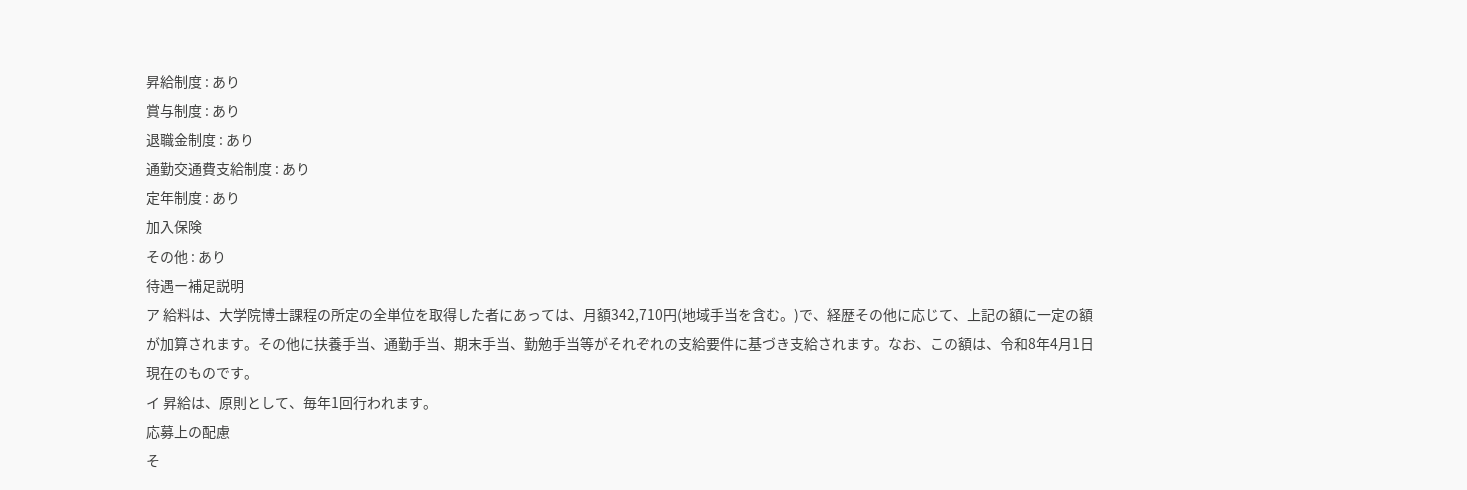昇給制度 : あり
賞与制度 : あり
退職金制度 : あり
通勤交通費支給制度 : あり
定年制度 : あり
加入保険
その他 : あり
待遇ー補足説明
ア 給料は、大学院博士課程の所定の全単位を取得した者にあっては、月額342,710円(地域手当を含む。)で、経歴その他に応じて、上記の額に一定の額が加算されます。その他に扶養手当、通勤手当、期末手当、勤勉手当等がそれぞれの支給要件に基づき支給されます。なお、この額は、令和8年4月1日現在のものです。
イ 昇給は、原則として、毎年1回行われます。
応募上の配慮
そ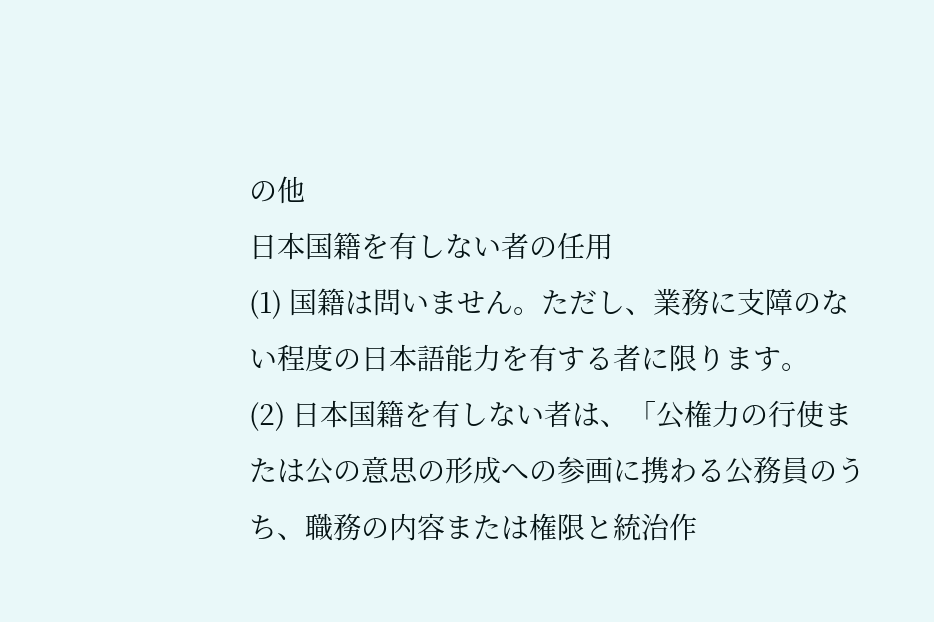の他
日本国籍を有しない者の任用
(1) 国籍は問いません。ただし、業務に支障のない程度の日本語能力を有する者に限ります。
(2) 日本国籍を有しない者は、「公権力の行使または公の意思の形成への参画に携わる公務員のうち、職務の内容または権限と統治作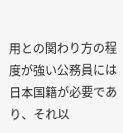用との関わり方の程度が強い公務員には日本国籍が必要であり、それ以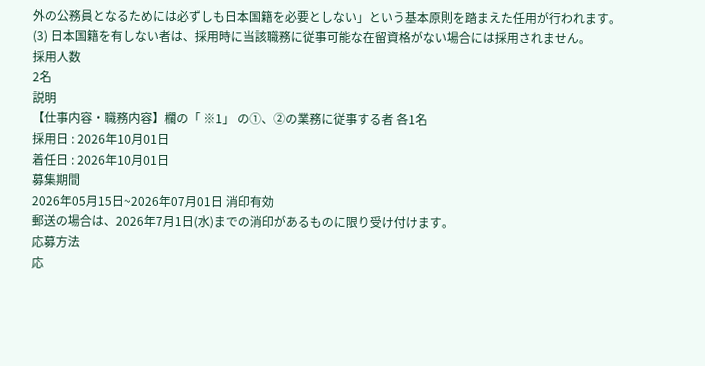外の公務員となるためには必ずしも日本国籍を必要としない」という基本原則を踏まえた任用が行われます。
(3) 日本国籍を有しない者は、採用時に当該職務に従事可能な在留資格がない場合には採用されません。
採用人数
2名
説明
【仕事内容・職務内容】欄の「 ※1」 の①、②の業務に従事する者 各1名
採用日 : 2026年10月01日
着任日 : 2026年10月01日
募集期間
2026年05月15日~2026年07月01日 消印有効
郵送の場合は、2026年7月1日(水)までの消印があるものに限り受け付けます。
応募方法
応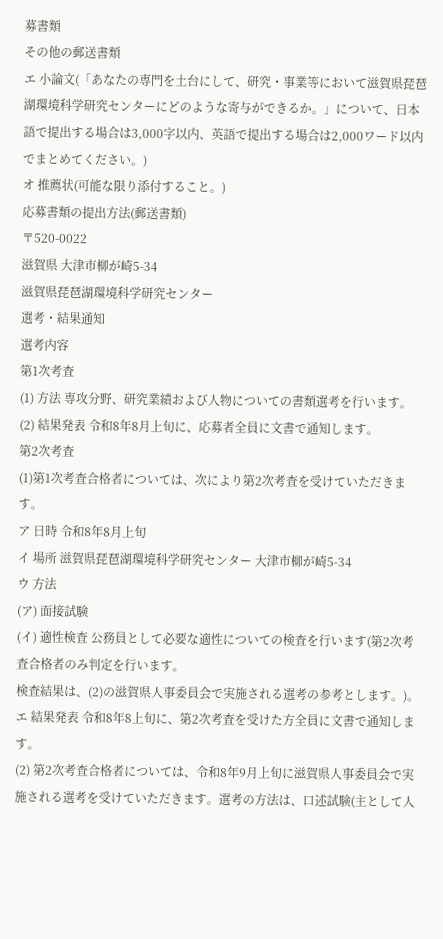募書類
その他の郵送書類
エ 小論文(「あなたの専門を土台にして、研究・事業等において滋賀県琵琶湖環境科学研究センターにどのような寄与ができるか。」について、日本語で提出する場合は3,000字以内、英語で提出する場合は2,000ワード以内でまとめてください。)
オ 推薦状(可能な限り添付すること。)
応募書類の提出方法(郵送書類)
〒520-0022
滋賀県 大津市柳が崎5-34
滋賀県琵琶湖環境科学研究センター
選考・結果通知
選考内容
第1次考査
(1) 方法 専攻分野、研究業績および人物についての書類選考を行います。
(2) 結果発表 令和8年8月上旬に、応募者全員に文書で通知します。
第2次考査
(1)第1次考査合格者については、次により第2次考査を受けていただきます。
ア 日時 令和8年8月上旬
イ 場所 滋賀県琵琶湖環境科学研究センター 大津市柳が崎5-34
ウ 方法
(ア) 面接試験
(イ) 適性検査 公務員として必要な適性についての検査を行います(第2次考査合格者のみ判定を行います。
検査結果は、(2)の滋賀県人事委員会で実施される選考の参考とします。)。
エ 結果発表 令和8年8上旬に、第2次考査を受けた方全員に文書で通知します。
(2) 第2次考査合格者については、令和8年9月上旬に滋賀県人事委員会で実施される選考を受けていただきます。選考の方法は、口述試験(主として人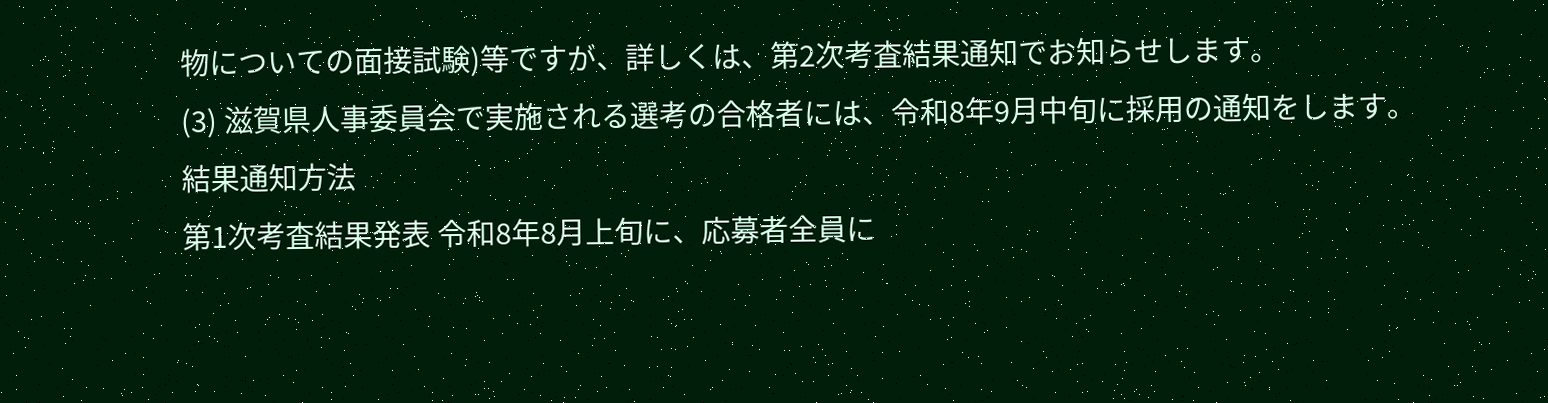物についての面接試験)等ですが、詳しくは、第2次考査結果通知でお知らせします。
(3) 滋賀県人事委員会で実施される選考の合格者には、令和8年9月中旬に採用の通知をします。
結果通知方法
第1次考査結果発表 令和8年8月上旬に、応募者全員に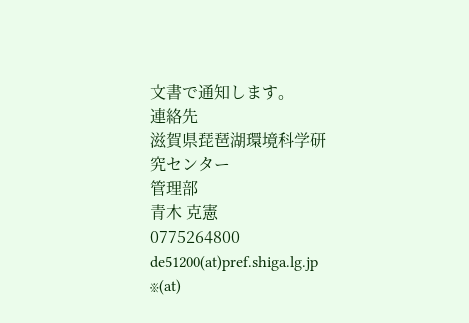文書で通知します。
連絡先
滋賀県琵琶湖環境科学研究センター
管理部
青木 克憲
0775264800
de51200(at)pref.shiga.lg.jp
※(at)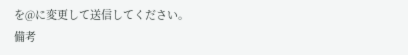を@に変更して送信してください。
備考